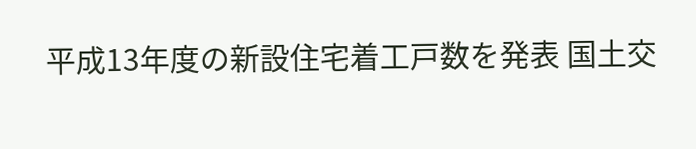平成13年度の新設住宅着工戸数を発表 国土交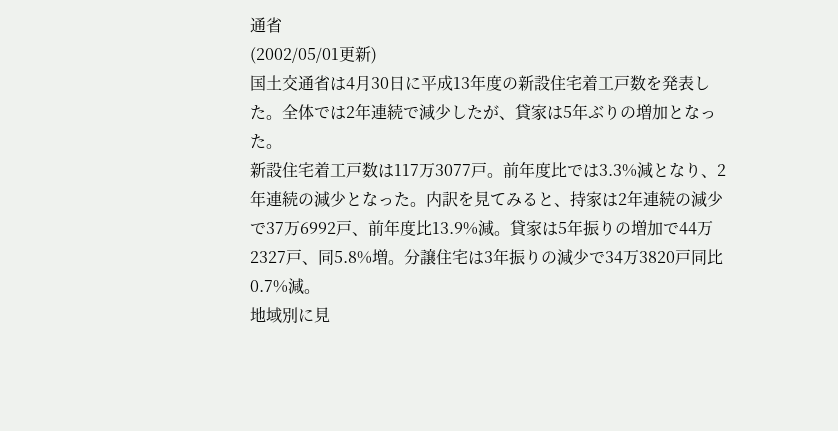通省
(2002/05/01更新)
国土交通省は4月30日に平成13年度の新設住宅着工戸数を発表した。全体では2年連続で減少したが、貸家は5年ぶりの増加となった。
新設住宅着工戸数は117万3077戸。前年度比では3.3%減となり、2年連続の減少となった。内訳を見てみると、持家は2年連続の減少で37万6992戸、前年度比13.9%減。貸家は5年振りの増加で44万2327戸、同5.8%増。分譲住宅は3年振りの減少で34万3820戸同比0.7%減。
地域別に見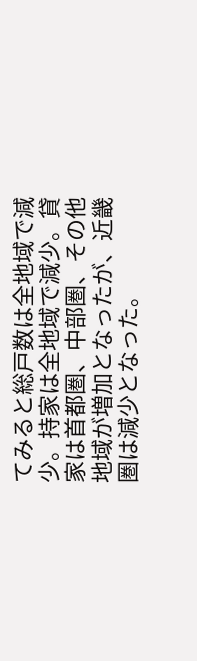てみると総戸数は全地域で減少。持家は全地域で減少。貸家は首都圏、中部圏、その他地域が増加となったが、近畿圏は減少となった。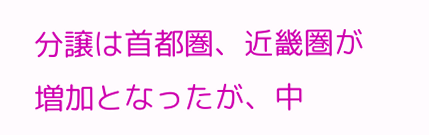分譲は首都圏、近畿圏が増加となったが、中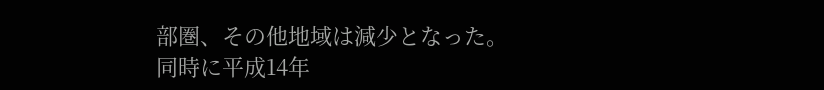部圏、その他地域は減少となった。
同時に平成14年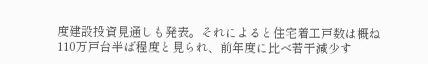度建設投資見通しも発表。それによると住宅着工戸数は概ね110万戸台半ば程度と見られ、前年度に比べ若干減少す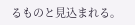るものと見込まれる。